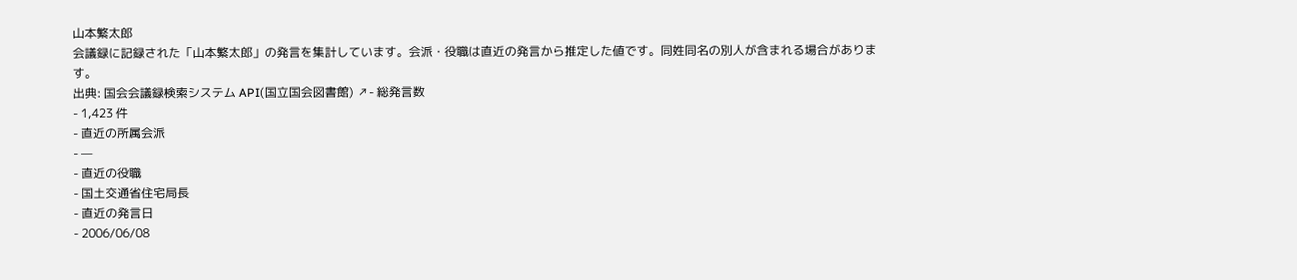山本繁太郎
会議録に記録された「山本繁太郎」の発言を集計しています。会派・役職は直近の発言から推定した値です。同姓同名の別人が含まれる場合があります。
出典: 国会会議録検索システム API(国立国会図書館) ↗- 総発言数
- 1,423 件
- 直近の所属会派
- —
- 直近の役職
- 国土交通省住宅局長
- 直近の発言日
- 2006/06/08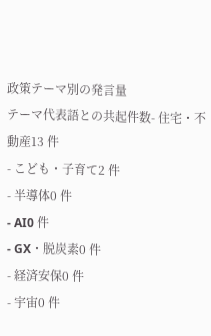政策テーマ別の発言量
テーマ代表語との共起件数- 住宅・不動産13 件
- こども・子育て2 件
- 半導体0 件
- AI0 件
- GX・脱炭素0 件
- 経済安保0 件
- 宇宙0 件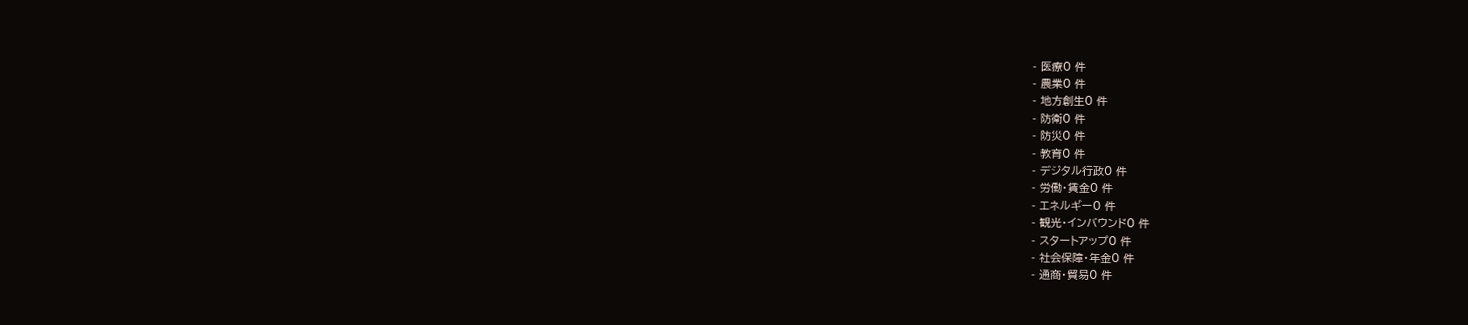- 医療0 件
- 農業0 件
- 地方創生0 件
- 防衛0 件
- 防災0 件
- 教育0 件
- デジタル行政0 件
- 労働・賃金0 件
- エネルギー0 件
- 観光・インバウンド0 件
- スタートアップ0 件
- 社会保障・年金0 件
- 通商・貿易0 件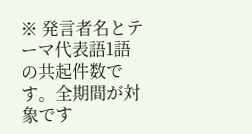※ 発言者名とテーマ代表語1語の共起件数です。全期間が対象です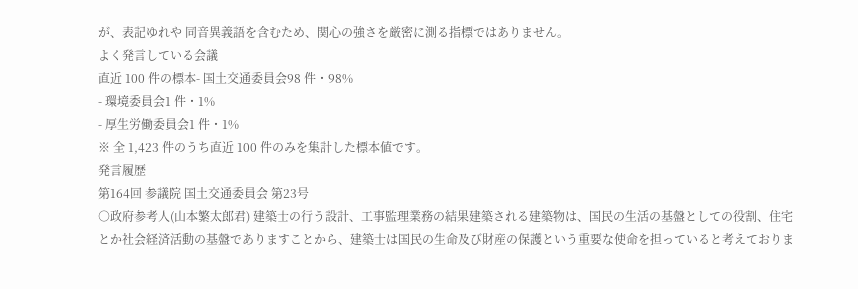が、表記ゆれや 同音異義語を含むため、関心の強さを厳密に測る指標ではありません。
よく発言している会議
直近 100 件の標本- 国土交通委員会98 件・98%
- 環境委員会1 件・1%
- 厚生労働委員会1 件・1%
※ 全 1,423 件のうち直近 100 件のみを集計した標本値です。
発言履歴
第164回 参議院 国土交通委員会 第23号
○政府参考人(山本繁太郎君) 建築士の行う設計、工事監理業務の結果建築される建築物は、国民の生活の基盤としての役割、住宅とか社会経済活動の基盤でありますことから、建築士は国民の生命及び財産の保護という重要な使命を担っていると考えておりま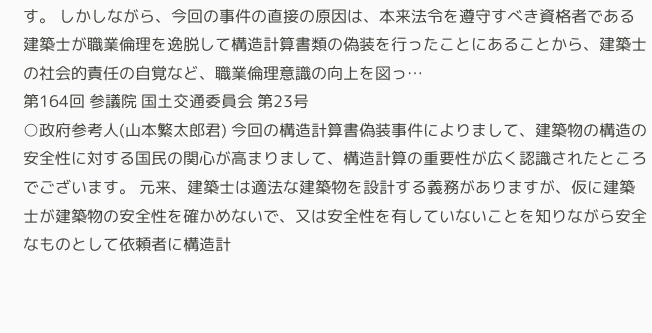す。 しかしながら、今回の事件の直接の原因は、本来法令を遵守すべき資格者である建築士が職業倫理を逸脱して構造計算書類の偽装を行ったことにあることから、建築士の社会的責任の自覚など、職業倫理意識の向上を図っ…
第164回 参議院 国土交通委員会 第23号
○政府参考人(山本繁太郎君) 今回の構造計算書偽装事件によりまして、建築物の構造の安全性に対する国民の関心が高まりまして、構造計算の重要性が広く認識されたところでございます。 元来、建築士は適法な建築物を設計する義務がありますが、仮に建築士が建築物の安全性を確かめないで、又は安全性を有していないことを知りながら安全なものとして依頼者に構造計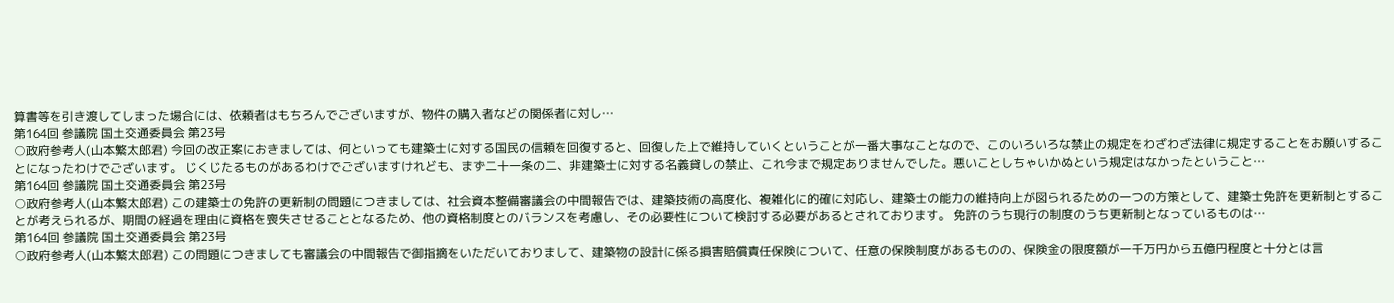算書等を引き渡してしまった場合には、依頼者はもちろんでございますが、物件の購入者などの関係者に対し…
第164回 参議院 国土交通委員会 第23号
○政府参考人(山本繁太郎君) 今回の改正案におきましては、何といっても建築士に対する国民の信頼を回復すると、回復した上で維持していくということが一番大事なことなので、このいろいろな禁止の規定をわざわざ法律に規定することをお願いすることになったわけでございます。 じくじたるものがあるわけでございますけれども、まず二十一条の二、非建築士に対する名義貸しの禁止、これ今まで規定ありませんでした。悪いことしちゃいかぬという規定はなかったということ…
第164回 参議院 国土交通委員会 第23号
○政府参考人(山本繁太郎君) この建築士の免許の更新制の問題につきましては、社会資本整備審議会の中間報告では、建築技術の高度化、複雑化に的確に対応し、建築士の能力の維持向上が図られるための一つの方策として、建築士免許を更新制とすることが考えられるが、期間の経過を理由に資格を喪失させることとなるため、他の資格制度とのバランスを考慮し、その必要性について検討する必要があるとされております。 免許のうち現行の制度のうち更新制となっているものは…
第164回 参議院 国土交通委員会 第23号
○政府参考人(山本繁太郎君) この問題につきましても審議会の中間報告で御指摘をいただいておりまして、建築物の設計に係る損害賠償責任保険について、任意の保険制度があるものの、保険金の限度額が一千万円から五億円程度と十分とは言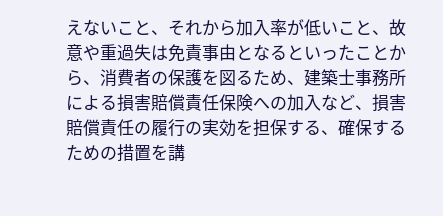えないこと、それから加入率が低いこと、故意や重過失は免責事由となるといったことから、消費者の保護を図るため、建築士事務所による損害賠償責任保険への加入など、損害賠償責任の履行の実効を担保する、確保するための措置を講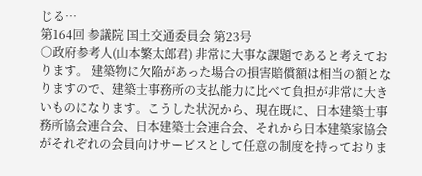じる…
第164回 参議院 国土交通委員会 第23号
○政府参考人(山本繁太郎君) 非常に大事な課題であると考えております。 建築物に欠陥があった場合の損害賠償額は相当の額となりますので、建築士事務所の支払能力に比べて負担が非常に大きいものになります。こうした状況から、現在既に、日本建築士事務所協会連合会、日本建築士会連合会、それから日本建築家協会がそれぞれの会員向けサービスとして任意の制度を持っておりま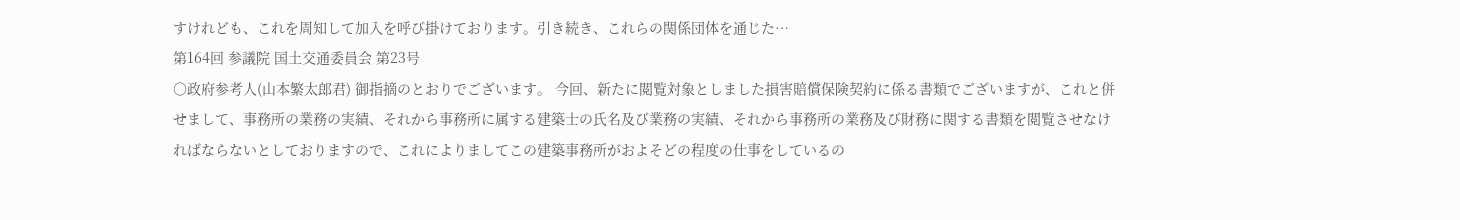すけれども、これを周知して加入を呼び掛けております。引き続き、これらの関係団体を通じた…
第164回 参議院 国土交通委員会 第23号
○政府参考人(山本繁太郎君) 御指摘のとおりでございます。 今回、新たに閲覧対象としました損害賠償保険契約に係る書類でございますが、これと併せまして、事務所の業務の実績、それから事務所に属する建築士の氏名及び業務の実績、それから事務所の業務及び財務に関する書類を閲覧させなければならないとしておりますので、これによりましてこの建築事務所がおよそどの程度の仕事をしているの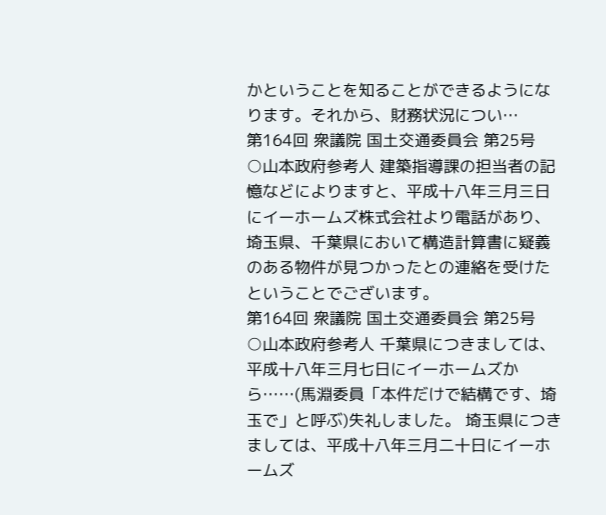かということを知ることができるようになります。それから、財務状況につい…
第164回 衆議院 国土交通委員会 第25号
○山本政府参考人 建築指導課の担当者の記憶などによりますと、平成十八年三月三日にイーホームズ株式会社より電話があり、埼玉県、千葉県において構造計算書に疑義のある物件が見つかったとの連絡を受けたということでございます。
第164回 衆議院 国土交通委員会 第25号
○山本政府参考人 千葉県につきましては、平成十八年三月七日にイーホームズから……(馬淵委員「本件だけで結構です、埼玉で」と呼ぶ)失礼しました。 埼玉県につきましては、平成十八年三月二十日にイーホームズ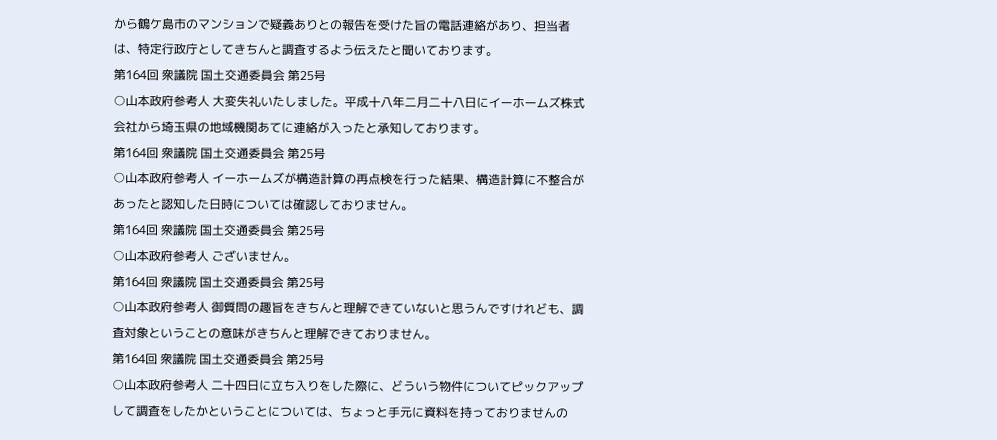から鶴ケ島市のマンションで疑義ありとの報告を受けた旨の電話連絡があり、担当者は、特定行政庁としてきちんと調査するよう伝えたと聞いております。
第164回 衆議院 国土交通委員会 第25号
○山本政府参考人 大変失礼いたしました。平成十八年二月二十八日にイーホームズ株式会社から埼玉県の地域機関あてに連絡が入ったと承知しております。
第164回 衆議院 国土交通委員会 第25号
○山本政府参考人 イーホームズが構造計算の再点検を行った結果、構造計算に不整合があったと認知した日時については確認しておりません。
第164回 衆議院 国土交通委員会 第25号
○山本政府参考人 ございません。
第164回 衆議院 国土交通委員会 第25号
○山本政府参考人 御質問の趣旨をきちんと理解できていないと思うんですけれども、調査対象ということの意味がきちんと理解できておりません。
第164回 衆議院 国土交通委員会 第25号
○山本政府参考人 二十四日に立ち入りをした際に、どういう物件についてピックアップして調査をしたかということについては、ちょっと手元に資料を持っておりませんの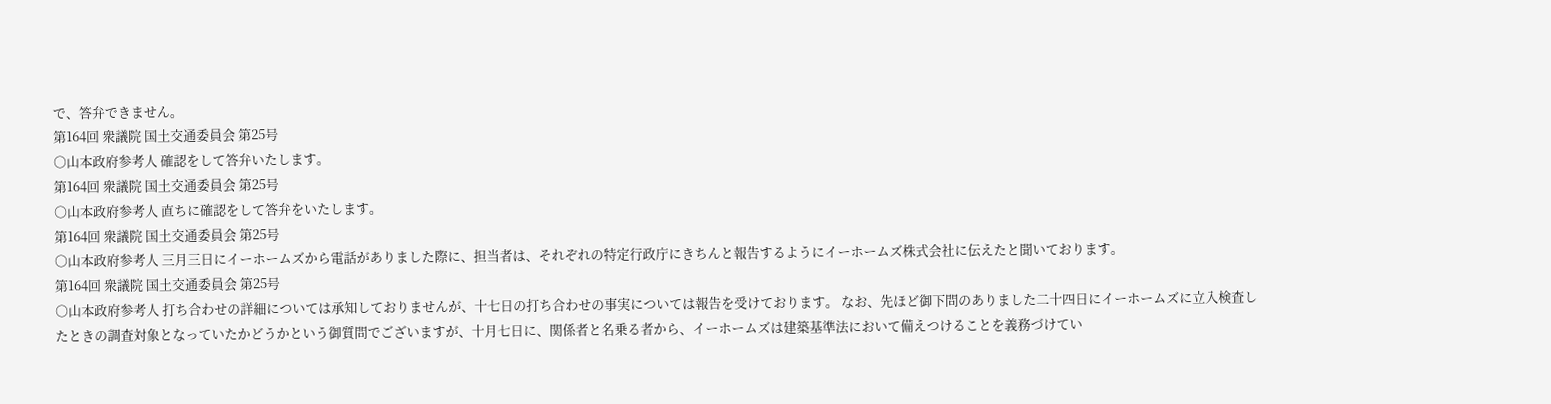で、答弁できません。
第164回 衆議院 国土交通委員会 第25号
○山本政府参考人 確認をして答弁いたします。
第164回 衆議院 国土交通委員会 第25号
○山本政府参考人 直ちに確認をして答弁をいたします。
第164回 衆議院 国土交通委員会 第25号
○山本政府参考人 三月三日にイーホームズから電話がありました際に、担当者は、それぞれの特定行政庁にきちんと報告するようにイーホームズ株式会社に伝えたと聞いております。
第164回 衆議院 国土交通委員会 第25号
○山本政府参考人 打ち合わせの詳細については承知しておりませんが、十七日の打ち合わせの事実については報告を受けております。 なお、先ほど御下問のありました二十四日にイーホームズに立入検査したときの調査対象となっていたかどうかという御質問でございますが、十月七日に、関係者と名乗る者から、イーホームズは建築基準法において備えつけることを義務づけてい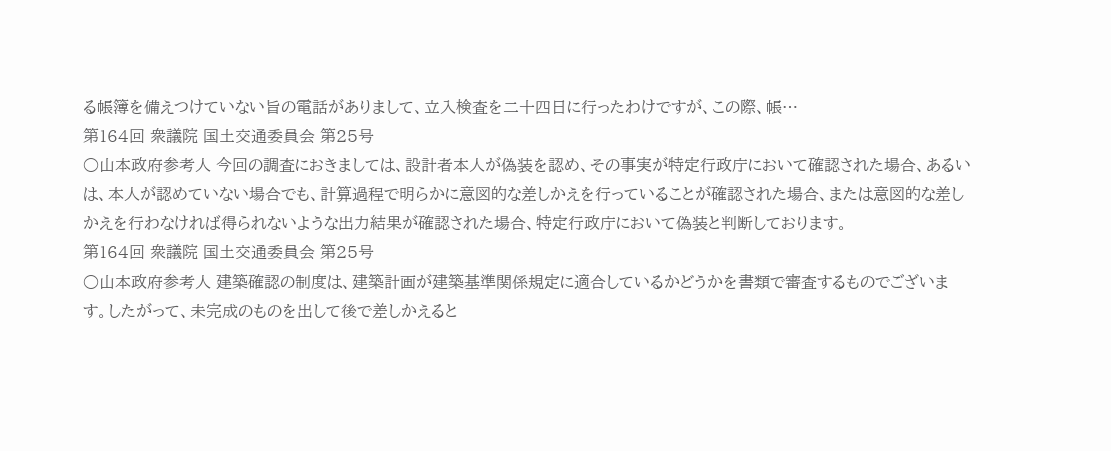る帳簿を備えつけていない旨の電話がありまして、立入検査を二十四日に行ったわけですが、この際、帳…
第164回 衆議院 国土交通委員会 第25号
○山本政府参考人 今回の調査におきましては、設計者本人が偽装を認め、その事実が特定行政庁において確認された場合、あるいは、本人が認めていない場合でも、計算過程で明らかに意図的な差しかえを行っていることが確認された場合、または意図的な差しかえを行わなければ得られないような出力結果が確認された場合、特定行政庁において偽装と判断しております。
第164回 衆議院 国土交通委員会 第25号
○山本政府参考人 建築確認の制度は、建築計画が建築基準関係規定に適合しているかどうかを書類で審査するものでございます。したがって、未完成のものを出して後で差しかえると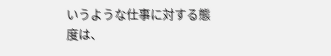いうような仕事に対する態度は、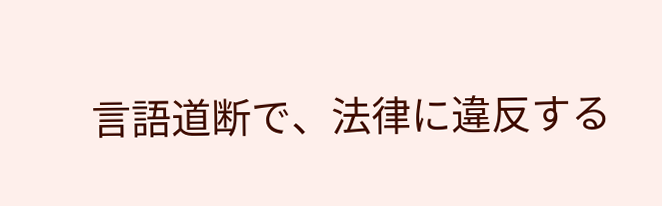言語道断で、法律に違反する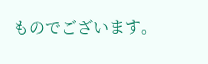ものでございます。